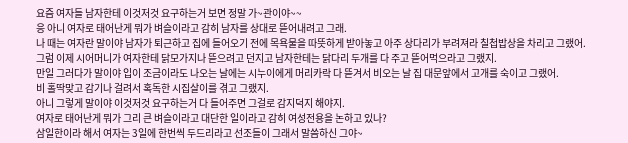요즘 여자들 남자한테 이것저것 요구하는거 보면 정말 가~관이야~~
응 아니 여자로 태어난게 뭐가 벼슬이라고 감히 남자를 상대로 뜯어내려고 그래.
나 때는 여자란 말이야 남자가 퇴근하고 집에 들어오기 전에 목욕물을 따뜻하게 받아놓고 아주 상다리가 부려져라 칠첩밥상을 차리고 그랬어.
그럼 이제 시어머니가 여자한테 닭모가지나 뜯으려고 던지고 남자한테는 닭다리 두개를 다 주고 뜯어먹으라고 그랬지.
만일 그러다가 말이야 입이 조금이라도 나오는 날에는 시누이에게 머리카락 다 뜯겨서 비오는 날 집 대문앞에서 고개를 숙이고 그랬어.
비 홀딱맞고 감기나 걸려서 혹독한 시집살이를 겪고 그랬지.
아니 그렇게 말이야 이것저것 요구하는거 다 들어주면 그걸로 감지덕지 해야지.
여자로 태어난게 뭐가 그리 큰 벼슬이라고 대단한 일이라고 감히 여성전용을 논하고 있나?
삼일한이라 해서 여자는 3일에 한번씩 두드리라고 선조들이 그래서 말씀하신 그야~